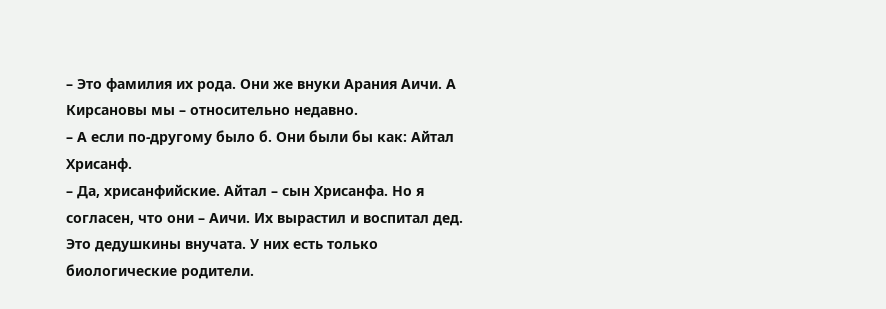– Это фамилия их рода. Они же внуки Арания Аичи. А Кирсановы мы – относительно недавно.
– А если по-другому было б. Они были бы как: Айтал Хрисанф.
– Да, хрисанфийские. Айтал – сын Хрисанфа. Но я согласен, что они – Аичи. Их вырастил и воспитал дед. Это дедушкины внучата. У них есть только биологические родители.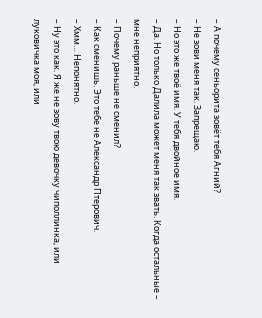– А почему сеньорита зовёт тебя Агний?
– Не зови меня так. Запрещаю.
– Но это же твоё имя. У тебя двойное имя.
– Да. Но только Далила может меня так звать. Когда остальные – мне неприятно.
– Почему раньше не сменил?
– Как сменишь. Это тебе не Александр Птерович.
– Хмм… Непонятно.
– Ну это как. Я же не зову твою девочку чиполлинка, или луковичка моя, или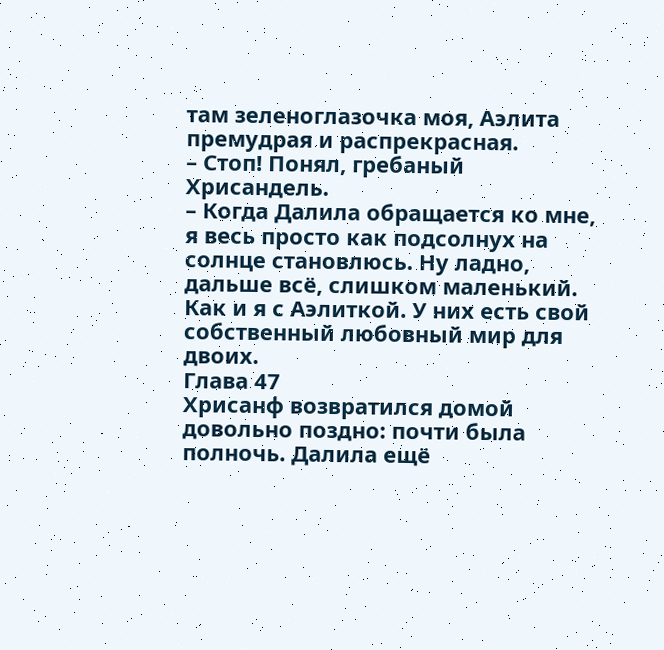там зеленоглазочка моя, Аэлита премудрая и распрекрасная.
– Стоп! Понял, гребаный Хрисандель.
– Когда Далила обращается ко мне, я весь просто как подсолнух на солнце становлюсь. Ну ладно, дальше всё, слишком маленький.
Как и я с Аэлиткой. У них есть свой собственный любовный мир для двоих.
Глава 47
Хрисанф возвратился домой довольно поздно: почти была полночь. Далила ещё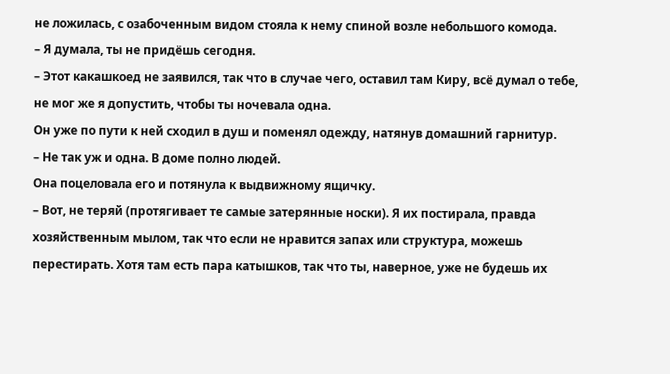не ложилась, с озабоченным видом стояла к нему спиной возле небольшого комода.
– Я думала, ты не придёшь сегодня.
– Этот какашкоед не заявился, так что в случае чего, оставил там Киру, всё думал о тебе, не мог же я допустить, чтобы ты ночевала одна.
Он уже по пути к ней сходил в душ и поменял одежду, натянув домашний гарнитур.
– Не так уж и одна. В доме полно людей.
Она поцеловала его и потянула к выдвижному ящичку.
– Вот, не теряй (протягивает те самые затерянные носки). Я их постирала, правда хозяйственным мылом, так что если не нравится запах или структура, можешь перестирать. Хотя там есть пара катышков, так что ты, наверное, уже не будешь их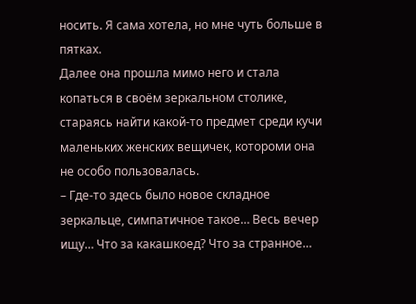носить. Я сама хотела, но мне чуть больше в пятках.
Далее она прошла мимо него и стала копаться в своём зеркальном столике, стараясь найти какой-то предмет среди кучи маленьких женских вещичек, котороми она не особо пользовалась.
– Где-то здесь было новое складное зеркальце, симпатичное такое… Весь вечер ищу… Что за какашкоед? Что за странное…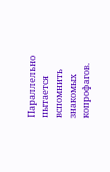Параллельно пытается вспомнить знакомых копрофагов.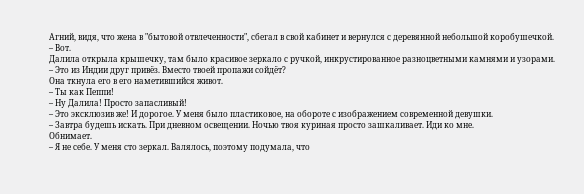Агний, видя, что жена в "бытовой отвлеченности", сбегал в свой кабинет и вернулся с деревянной небольшой коробушечкой.
– Вот.
Далила открыла крышечку, там было красивое зеркало с ручкой, инкрустированное разноцветными камнями и узорами.
– Это из Индии друг привёз. Вместо твоей пропажи сойдёт?
Она ткнула его в его наметившийся живот.
– Ты как Пеппи!
– Ну Далила! Просто запасливый!
– Это эксклюзив же! И дорогое. У меня было пластиковое, на обороте с изображением современной девушки.
– Завтра будешь искать. При дневном освещении. Ночью твоя куриная просто зашкаливает. Иди ко мне.
Обнимает.
– Я не себе. У меня сто зеркал. Валялось, поэтому подумала, что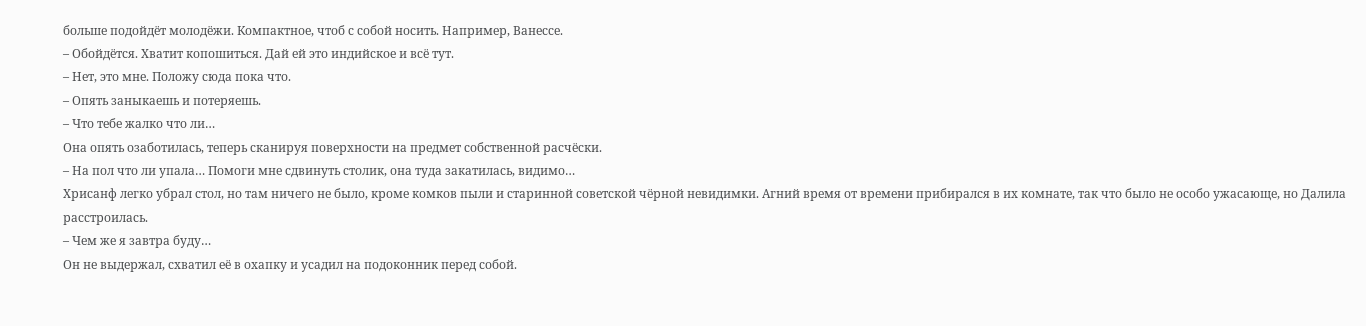больше подойдёт молодёжи. Компактное, чтоб с собой носить. Например, Ванессе.
– Обойдётся. Хватит копошиться. Дай ей это индийское и всё тут.
– Нет, это мне. Положу сюда пока что.
– Опять заныкаешь и потеряешь.
– Что тебе жалко что ли…
Она опять озаботилась, теперь сканируя поверхности на предмет собственной расчёски.
– На пол что ли упала… Помоги мне сдвинуть столик, она туда закатилась, видимо…
Хрисанф легко убрал стол, но там ничего не было, кроме комков пыли и старинной советской чёрной невидимки. Агний время от времени прибирался в их комнате, так что было не особо ужасающе, но Далила расстроилась.
– Чем же я завтра буду…
Он не выдержал, схватил её в охапку и усадил на подоконник перед собой.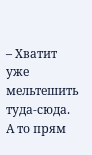– Хватит уже мельтешить туда-сюда. А то прям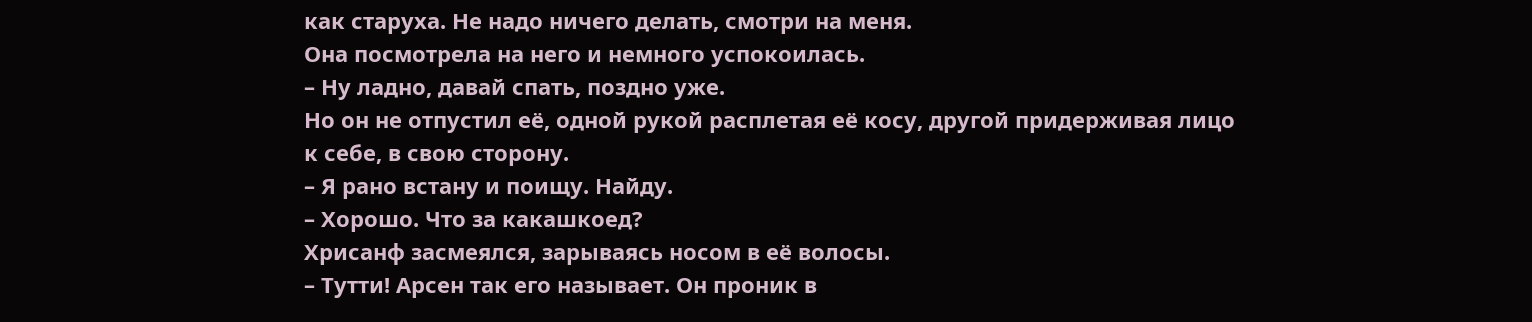как старуха. Не надо ничего делать, смотри на меня.
Она посмотрела на него и немного успокоилась.
– Ну ладно, давай спать, поздно уже.
Но он не отпустил её, одной рукой расплетая её косу, другой придерживая лицо к себе, в свою сторону.
– Я рано встану и поищу. Найду.
– Хорошо. Что за какашкоед?
Хрисанф засмеялся, зарываясь носом в её волосы.
– Тутти! Арсен так его называет. Он проник в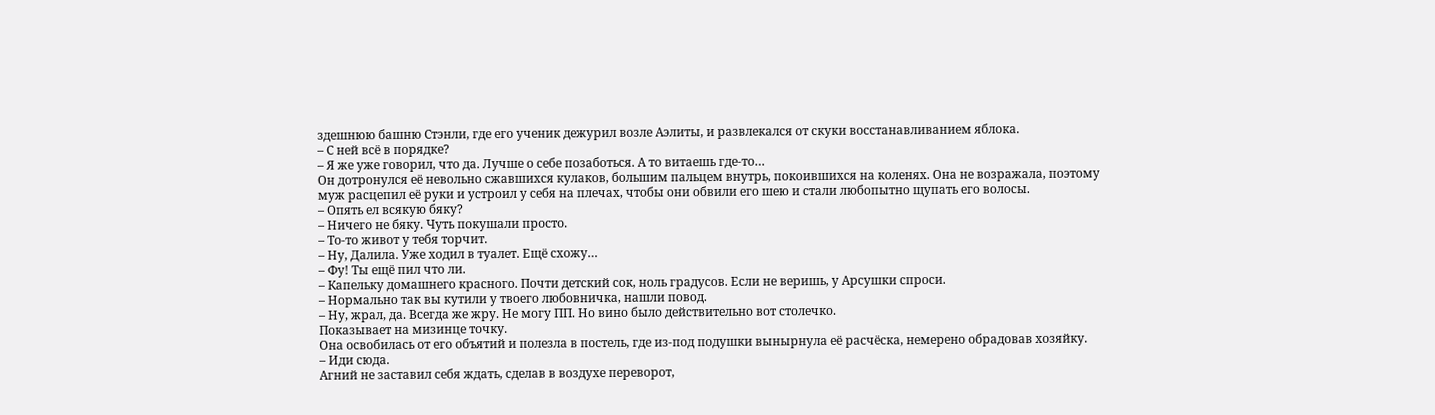здешнюю башню Стэнли, где его ученик дежурил возле Аэлиты, и развлекался от скуки восстанавливанием яблока.
– С ней всё в порядке?
– Я же уже говорил, что да. Лучше о себе позаботься. А то витаешь где-то…
Он дотронулся её невольно сжавшихся кулаков, большим пальцем внутрь, покоившихся на коленях. Она не возражала, поэтому муж расцепил её руки и устроил у себя на плечах, чтобы они обвили его шею и стали любопытно щупать его волосы.
– Опять ел всякую бяку?
– Ничего не бяку. Чуть покушали просто.
– То-то живот у тебя торчит.
– Ну, Далила. Уже ходил в туалет. Ещё схожу…
– Фу! Ты ещё пил что ли.
– Капельку домашнего красного. Почти детский сок, ноль градусов. Если не веришь, у Арсушки спроси.
– Нормально так вы кутили у твоего любовничка, нашли повод.
– Ну, жрал, да. Всегда же жру. Не могу ПП. Но вино было действительно вот столечко.
Показывает на мизинце точку.
Она освобилась от его объятий и полезла в постель, где из-под подушки вынырнула её расчёска, немерено обрадовав хозяйку.
– Иди сюда.
Агний не заставил себя ждать, сделав в воздухе переворот,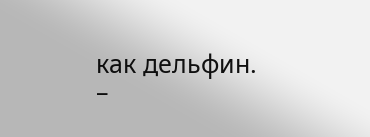как дельфин.
–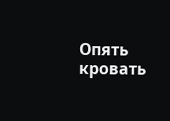Опять кровать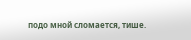подо мной сломается, тише.